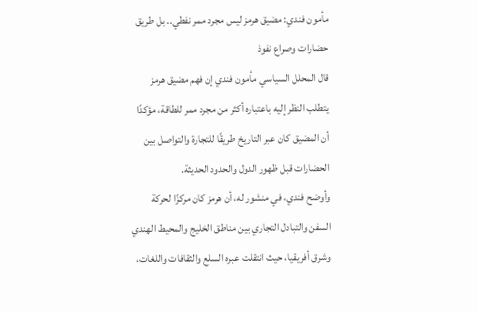مأمون فندي: مضيق هرمز ليس مجرد ممر نفطي.. بل طريق حضارات وصراع نفوذ
قال المحلل السياسي مأمون فندي إن فهم مضيق هرمز يتطلب النظر إليه باعتباره أكثر من مجرد ممر للطاقة، مؤكدًا أن المضيق كان عبر التاريخ طريقًا للتجارة والتواصل بين الحضارات قبل ظهور الدول والحدود الحديثة.
وأوضح فندي، في منشور له، أن هرمز كان مركزًا لحركة السفن والتبادل التجاري بين مناطق الخليج والمحيط الهندي وشرق أفريقيا، حيث انتقلت عبره السلع والثقافات واللغات،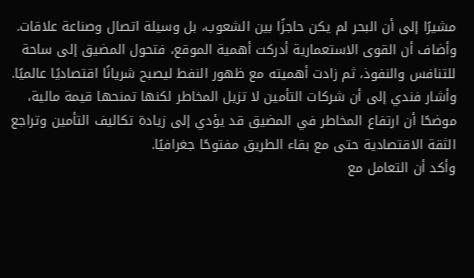مشيرًا إلى أن البحر لم يكن حاجزًا بين الشعوب، بل وسيلة اتصال وصناعة علاقات.
وأضاف أن القوى الاستعمارية أدركت أهمية الموقع، فتحول المضيق إلى ساحة للتنافس والنفوذ، ثم زادت أهميته مع ظهور النفط ليصبح شريانًا اقتصاديًا عالميًا.
وأشار فندي إلى أن شركات التأمين لا تزيل المخاطر لكنها تمنحها قيمة مالية، موضحًا أن ارتفاع المخاطر في المضيق قد يؤدي إلى زيادة تكاليف التأمين وتراجع الثقة الاقتصادية حتى مع بقاء الطريق مفتوحًا جغرافيًا.
وأكد أن التعامل مع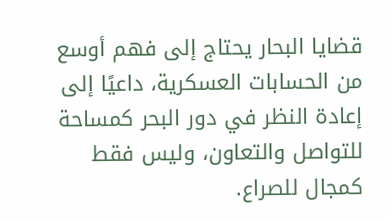قضايا البحار يحتاج إلى فهم أوسع من الحسابات العسكرية، داعيًا إلى إعادة النظر في دور البحر كمساحة للتواصل والتعاون، وليس فقط كمجال للصراع.